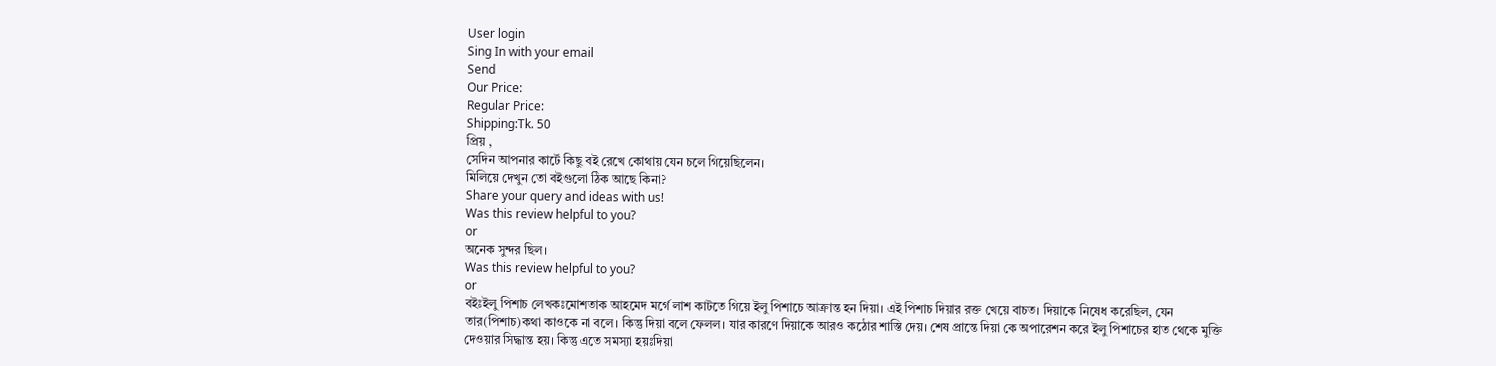User login
Sing In with your email
Send
Our Price:
Regular Price:
Shipping:Tk. 50
প্রিয় ,
সেদিন আপনার কার্টে কিছু বই রেখে কোথায় যেন চলে গিয়েছিলেন।
মিলিয়ে দেখুন তো বইগুলো ঠিক আছে কিনা?
Share your query and ideas with us!
Was this review helpful to you?
or
অনেক সুন্দর ছিল।
Was this review helpful to you?
or
বইঃইলু পিশাচ লেখকঃমোশতাক আহমেদ মর্গে লাশ কাটতে গিয়ে ইলু পিশাচে আক্রান্ত হন দিয়া। এই পিশাচ দিয়ার রক্ত খেয়ে বাচত। দিয়াকে নিষেধ করেছিল, যেন তার(পিশাচ)কথা কাওকে না বলে। কিন্তু দিয়া বলে ফেলল। যার কারণে দিয়াকে আরও কঠোর শাস্তি দেয়। শেষ প্রান্তে দিয়া কে অপারেশন করে ইলু পিশাচের হাত থেকে মুক্তি দেওয়ার সিদ্ধান্ত হয়। কিন্তু এতে সমস্যা হয়ঃদিয়া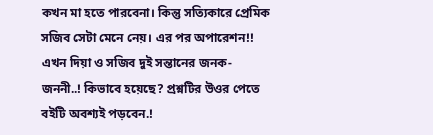কখন মা হতে পারবেনা। কিন্তু সত্যিকারে প্রেমিক সজিব সেটা মেনে নেয়। এর পর অপারেশন!! এখন দিয়া ও সজিব দুই সন্তানের জনক-জননী..! কিভাবে হয়েছে? প্রশ্নটির উওর পেতে বইটি অবশ্যই পড়বেন.!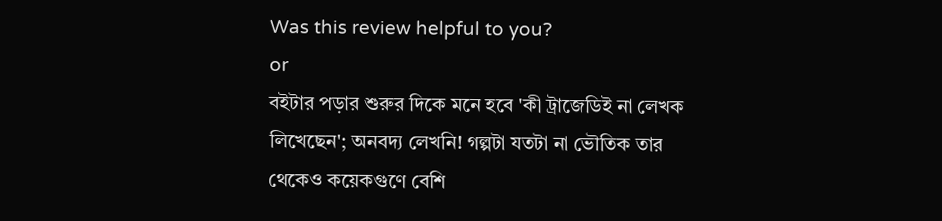Was this review helpful to you?
or
বইটার পড়ার শুরুর দিকে মনে হবে 'কী ট্রাজেডিই না লেখক লিখেছেন'; অনবদ্য লেখনি! গল্পটা যতটা না ভৌতিক তার থেকেও কয়েকগুণে বেশি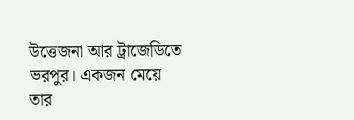উত্তেজনা আর ট্রাজেডিতে ভরপুর। একজন মেয়ে তার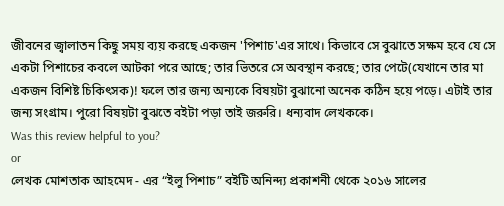জীবনের জ্বালাতন কিছু সময় ব্যয় করছে একজন 'পিশাচ'এর সাথে। কিভাবে সে বুঝাতে সক্ষম হবে যে সে একটা পিশাচের কবলে আটকা পরে আছে; তার ভিতরে সে অবস্থান করছে; তার পেটে(যেখানে তার মা একজন বিশিষ্ট চিকিৎসক)! ফলে তার জন্য অন্যকে বিষয়টা বুঝানো অনেক কঠিন হয়ে পড়ে। এটাই তার জন্য সংগ্রাম। পুরো বিষয়টা বুঝতে বইটা পড়া তাই জরুরি। ধন্যবাদ লেখককে।
Was this review helpful to you?
or
লেখক মোশতাক আহমেদ - এর “ইলু পিশাচ” বইটি অনিন্দ্য প্রকাশনী থেকে ২০১৬ সালের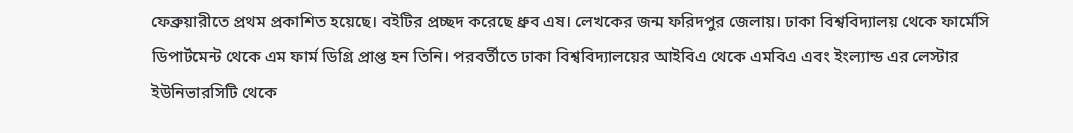ফেব্রুয়ারীতে প্রথম প্রকাশিত হয়েছে। বইটির প্রচ্ছদ করেছে ধ্রুব এষ। লেখকের জন্ম ফরিদপুর জেলায়। ঢাকা বিশ্ববিদ্যালয় থেকে ফার্মেসি ডিপার্টমেন্ট থেকে এম ফার্ম ডিগ্রি প্রাপ্ত হন তিনি। পরবর্তীতে ঢাকা বিশ্ববিদ্যালয়ের আইবিএ থেকে এমবিএ এবং ইংল্যান্ড এর লেস্টার ইউনিভারসিটি থেকে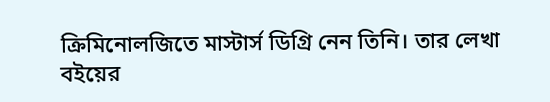ক্রিমিনোলজিতে মাস্টার্স ডিগ্রি নেন তিনি। তার লেখা বইয়ের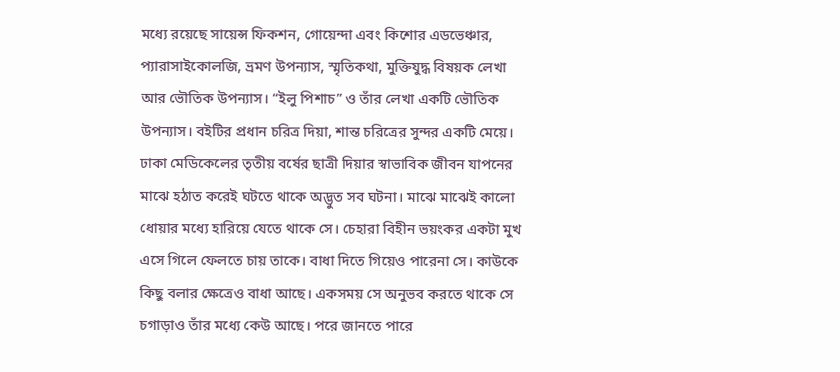মধ্যে রয়েছে সায়েন্স ফিকশন, গোয়েন্দা এবং কিশোর এডভেঞ্চার, প্যারাসাইকোলজি, ভ্রমণ উপন্যাস, স্মৃতিকথা, মুক্তিযুদ্ধ বিষয়ক লেখা আর ভৌতিক উপন্যাস। “ইলু পিশাচ” ও তাঁর লেখা একটি ভৌতিক উপন্যাস। বইটির প্রধান চরিত্র দিয়া, শান্ত চরিত্রের সুন্দর একটি মেয়ে। ঢাকা মেডিকেলের তৃতীয় বর্ষের ছাত্রী দিয়ার স্বাভাবিক জীবন যাপনের মাঝে হঠাত করেই ঘটতে থাকে অদ্ভুত সব ঘটনা। মাঝে মাঝেই কালো ধোয়ার মধ্যে হারিয়ে যেতে থাকে সে। চেহারা বিহীন ভয়ংকর একটা মুখ এসে গিলে ফেলতে চায় তাকে। বাধা দিতে গিয়েও পারেনা সে। কাউকে কিছু বলার ক্ষেত্রেও বাধা আছে। একসময় সে অনুভব করতে থাকে সে চগাড়াও তাঁর মধ্যে কেউ আছে। পরে জানতে পারে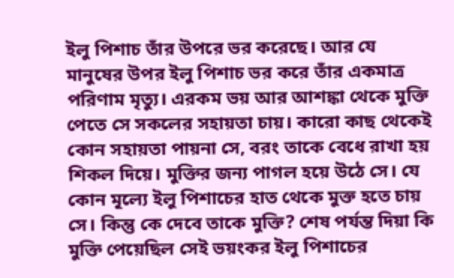ইলু পিশাচ তাঁর উপরে ভর করেছে। আর যে মানুষের উপর ইলু পিশাচ ভর করে তাঁর একমাত্র পরিণাম মৃত্যু। এরকম ভয় আর আশঙ্কা থেকে মুক্তি পেতে সে সকলের সহায়তা চায়। কারো কাছ থেকেই কোন সহায়তা পায়না সে, বরং তাকে বেধে রাখা হয় শিকল দিয়ে। মুক্তির জন্য পাগল হয়ে উঠে সে। যে কোন মূল্যে ইলু পিশাচের হাত থেকে মুক্ত হতে চায় সে। কিন্তু কে দেবে তাকে মুক্তি? শেষ পর্যন্ত দিয়া কি মুক্তি পেয়েছিল সেই ভয়ংকর ইলু পিশাচের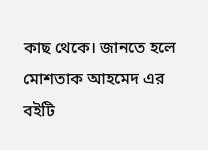কাছ থেকে। জানতে হলে মোশতাক আহমেদ এর বইটি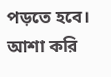পড়তে হবে। আশা করি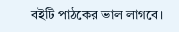বইটি পাঠকের ভাল লাগবে।